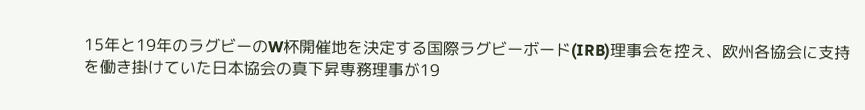15年と19年のラグビーのW杯開催地を決定する国際ラグビーボード(IRB)理事会を控え、欧州各協会に支持を働き掛けていた日本協会の真下昇専務理事が19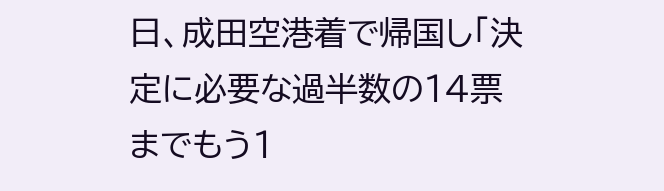日、成田空港着で帰国し「決定に必要な過半数の14票までもう1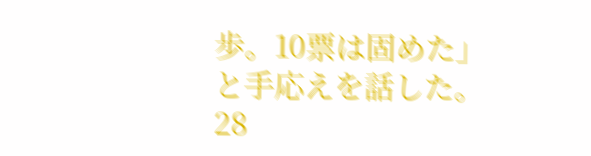歩。10票は固めた」と手応えを話した。
28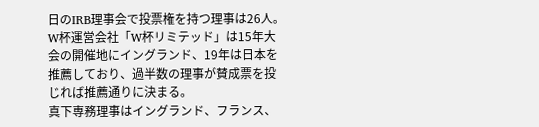日のIRB理事会で投票権を持つ理事は26人。W杯運営会社「W杯リミテッド」は15年大会の開催地にイングランド、19年は日本を推薦しており、過半数の理事が賛成票を投じれば推薦通りに決まる。
真下専務理事はイングランド、フランス、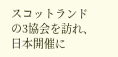スコットランドの3協会を訪れ、日本開催に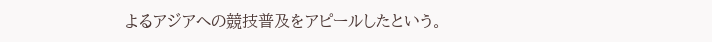よるアジアへの競技普及をアピールしたという。